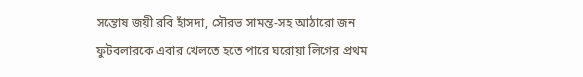সন্তোষ জয়ী রবি হাঁসদা, সৌরভ সামন্ত-সহ আঠারো জন ফুটবলারকে এবার খেলতে হতে পারে ঘরোয়া লিগের প্রথম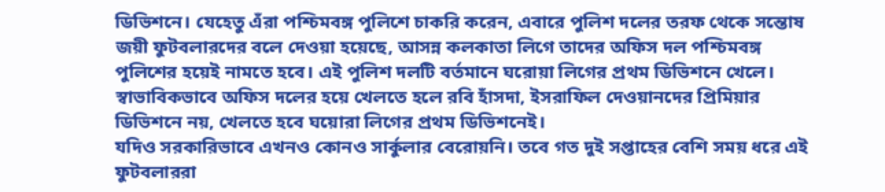ডিভিশনে। যেহেতু এঁরা পশ্চিমবঙ্গ পুলিশে চাকরি করেন, এবারে পুলিশ দলের তরফ থেকে সন্তোষ জয়ী ফুটবলারদের বলে দেওয়া হয়েছে, আসন্ন কলকাতা লিগে তাদের অফিস দল পশ্চিমবঙ্গ পুলিশের হয়েই নামতে হবে। এই পুলিশ দলটি বর্তমানে ঘরোয়া লিগের প্রথম ডিভিশনে খেলে। স্বাভাবিকভাবে অফিস দলের হয়ে খেলতে হলে রবি হাঁসদা, ইসরাফিল দেওয়ানদের প্রিমিয়ার ডিভিশনে নয়, খেলতে হবে ঘয়োরা লিগের প্রথম ডিভিশনেই।
যদিও সরকারিভাবে এখনও কোনও সার্কুলার বেরোয়নি। তবে গত দুই সপ্তাহের বেশি সময় ধরে এই ফুটবলাররা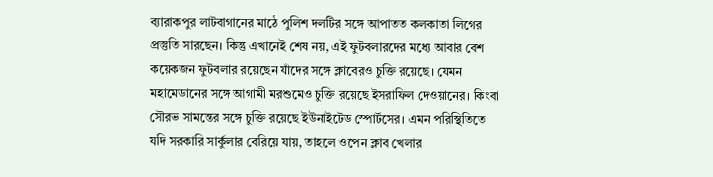ব্যারাকপুর লাটবাগানের মাঠে পুলিশ দলটির সঙ্গে আপাতত কলকাতা লিগের প্রস্তুতি সারছেন। কিন্তু এখানেই শেষ নয়, এই ফুটবলারদের মধ্যে আবার বেশ কয়েকজন ফুটবলার রয়েছেন যাঁদের সঙ্গে ক্লাবেরও চুক্তি রয়েছে। যেমন মহামেডানের সঙ্গে আগামী মরশুমেও চুক্তি রয়েছে ইসরাফিল দেওয়ানের। কিংবা সৌরভ সামন্তের সঙ্গে চুক্তি রয়েছে ইউনাইটেড স্পোর্টসের। এমন পরিস্থিতিতে যদি সরকারি সার্কুলার বেরিয়ে যায়, তাহলে ওপেন ক্লাব খেলার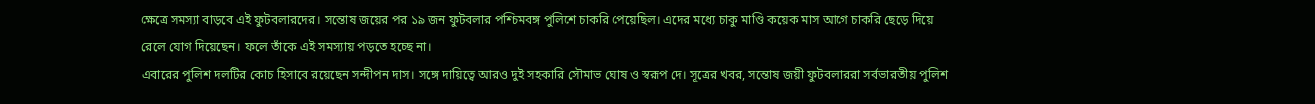ক্ষেত্রে সমস্যা বাড়বে এই ফুটবলারদের। সন্তোষ জয়ের পর ১৯ জন ফুটবলার পশ্চিমবঙ্গ পুলিশে চাকরি পেয়েছিল। এদের মধ্যে চাকু মাণ্ডি কয়েক মাস আগে চাকরি ছেড়ে দিয়ে রেলে যোগ দিয়েছেন। ফলে তাঁকে এই সমস্যায় পড়তে হচ্ছে না।
এবারের পুলিশ দলটির কোচ হিসাবে রয়েছেন সন্দীপন দাস। সঙ্গে দায়িত্বে আরও দুই সহকারি সৌমাভ ঘোষ ও স্বরূপ দে। সূত্রের খবর, সন্তোষ জয়ী ফুটবলাররা সর্বভারতীয় পুলিশ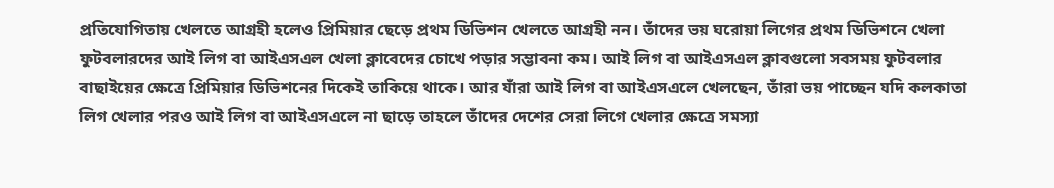প্রতিযোগিতায় খেলতে আগ্রহী হলেও প্রিমিয়ার ছেড়ে প্রথম ডিভিশন খেলতে আগ্রহী নন। তাঁদের ভয় ঘরোয়া লিগের প্রথম ডিভিশনে খেলা ফুটবলারদের আই লিগ বা আইএসএল খেলা ক্লাবেদের চোখে পড়ার সম্ভাবনা কম। আই লিগ বা আইএসএল ক্লাবগুলো সবসময় ফুটবলার বাছাইয়ের ক্ষেত্রে প্রিমিয়ার ডিভিশনের দিকেই তাকিয়ে থাকে। আর যাঁরা আই লিগ বা আইএসএলে খেলছেন, তাঁরা ভয় পাচ্ছেন যদি কলকাতা লিগ খেলার পরও আই লিগ বা আইএসএলে না ছাড়ে তাহলে তাঁদের দেশের সেরা লিগে খেলার ক্ষেত্রে সমস্যা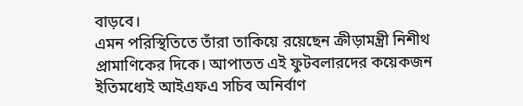বাড়বে।
এমন পরিস্থিতিতে তাঁরা তাকিয়ে রয়েছেন ক্রীড়ামন্ত্রী নিশীথ প্রামাণিকের দিকে। আপাতত এই ফুটবলারদের কয়েকজন ইতিমধ্যেই আইএফএ সচিব অনির্বাণ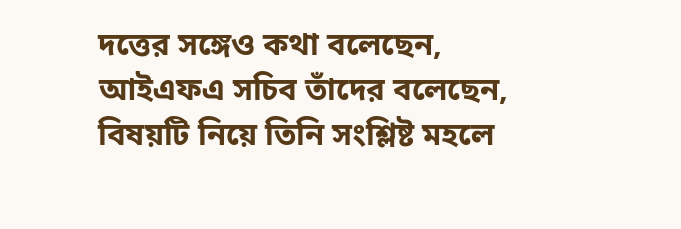দত্তের সঙ্গেও কথা বলেছেন, আইএফএ সচিব তাঁদের বলেছেন, বিষয়টি নিয়ে তিনি সংশ্লিষ্ট মহলে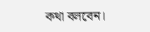কথা বলবেন।